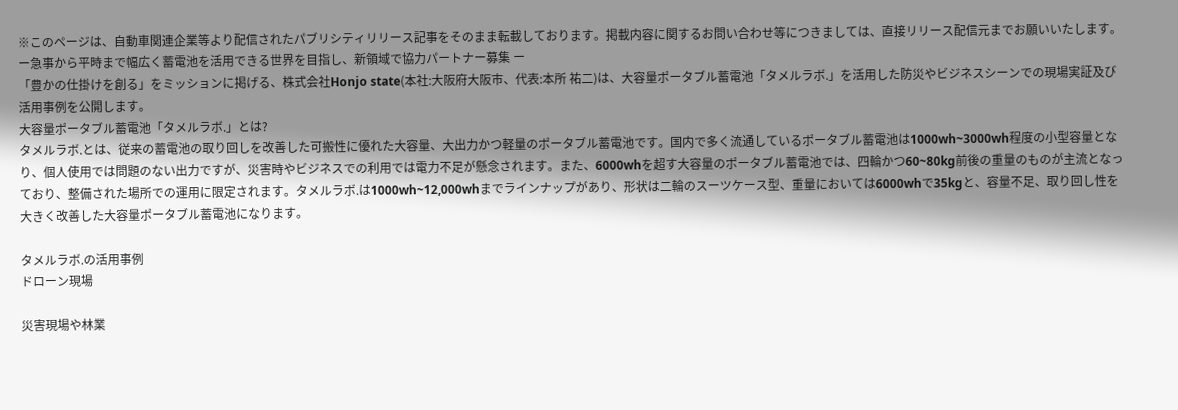※このページは、自動車関連企業等より配信されたパブリシティリリース記事をそのまま転載しております。掲載内容に関するお問い合わせ等につきましては、直接リリース配信元までお願いいたします。
ー急事から平時まで幅広く蓄電池を活用できる世界を目指し、新領域で協力パートナー募集 ー
「豊かの仕掛けを創る」をミッションに掲げる、株式会社Honjo state(本社:大阪府大阪市、代表:本所 祐二)は、大容量ポータブル蓄電池「タメルラボ.」を活用した防災やビジネスシーンでの現場実証及び活用事例を公開します。
大容量ポータブル蓄電池「タメルラボ.」とは?
タメルラボ.とは、従来の蓄電池の取り回しを改善した可搬性に優れた大容量、大出力かつ軽量のポータブル蓄電池です。国内で多く流通しているポータブル蓄電池は1000wh~3000wh程度の小型容量となり、個人使用では問題のない出力ですが、災害時やビジネスでの利用では電力不足が懸念されます。また、6000whを超す大容量のポータブル蓄電池では、四輪かつ60~80kg前後の重量のものが主流となっており、整備された場所での運用に限定されます。タメルラボ.は1000wh~12,000whまでラインナップがあり、形状は二輪のスーツケース型、重量においては6000whで35kgと、容量不足、取り回し性を大きく改善した大容量ポータブル蓄電池になります。

タメルラボ.の活用事例
ドローン現場

災害現場や林業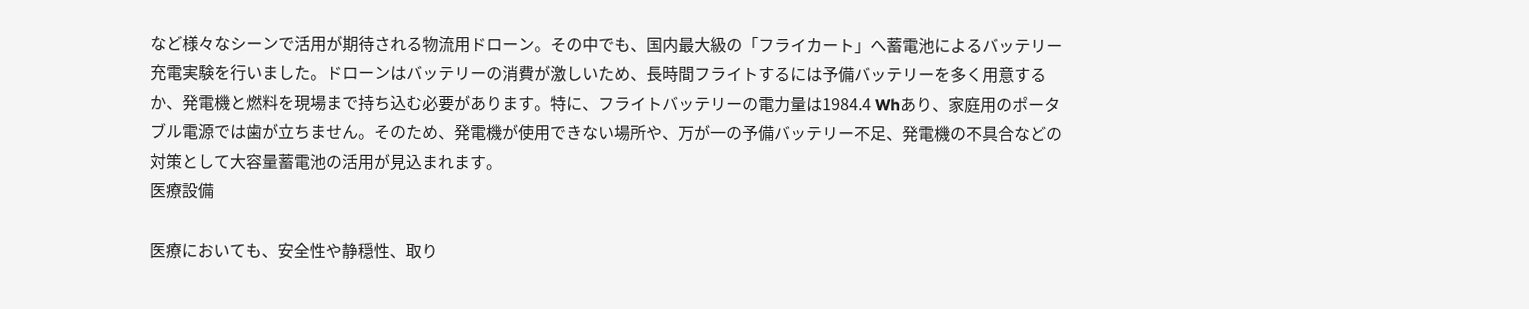など様々なシーンで活用が期待される物流用ドローン。その中でも、国内最大級の「フライカート」へ蓄電池によるバッテリー充電実験を行いました。ドローンはバッテリーの消費が激しいため、長時間フライトするには予備バッテリーを多く用意するか、発電機と燃料を現場まで持ち込む必要があります。特に、フライトバッテリーの電力量は1984.4 Whあり、家庭用のポータブル電源では歯が立ちません。そのため、発電機が使用できない場所や、万が一の予備バッテリー不足、発電機の不具合などの対策として大容量蓄電池の活用が見込まれます。
医療設備

医療においても、安全性や静穏性、取り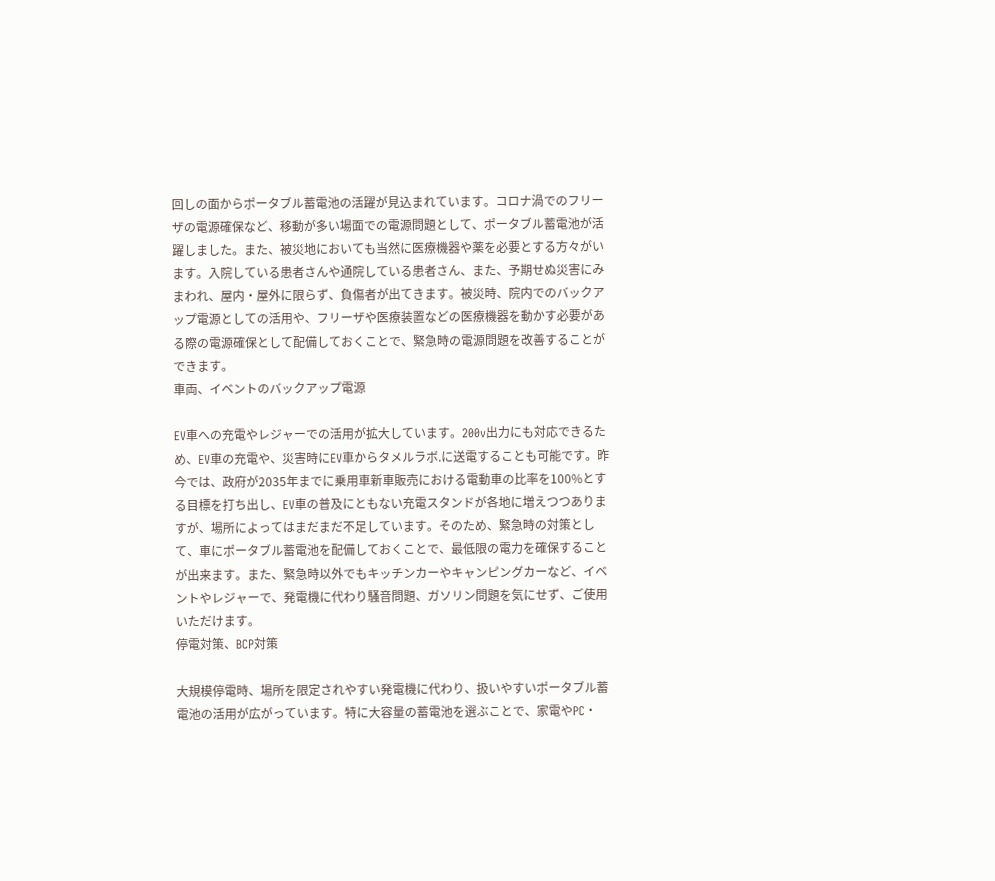回しの面からポータブル蓄電池の活躍が見込まれています。コロナ渦でのフリーザの電源確保など、移動が多い場面での電源問題として、ポータブル蓄電池が活躍しました。また、被災地においても当然に医療機器や薬を必要とする方々がいます。入院している患者さんや通院している患者さん、また、予期せぬ災害にみまわれ、屋内・屋外に限らず、負傷者が出てきます。被災時、院内でのバックアップ電源としての活用や、フリーザや医療装置などの医療機器を動かす必要がある際の電源確保として配備しておくことで、緊急時の電源問題を改善することができます。
車両、イベントのバックアップ電源

EV車への充電やレジャーでの活用が拡大しています。200v出力にも対応できるため、EV車の充電や、災害時にEV車からタメルラボ.に送電することも可能です。昨今では、政府が2035年までに乗用車新車販売における電動車の比率を100%とする目標を打ち出し、EV車の普及にともない充電スタンドが各地に増えつつありますが、場所によってはまだまだ不足しています。そのため、緊急時の対策として、車にポータブル蓄電池を配備しておくことで、最低限の電力を確保することが出来ます。また、緊急時以外でもキッチンカーやキャンピングカーなど、イベントやレジャーで、発電機に代わり騒音問題、ガソリン問題を気にせず、ご使用いただけます。
停電対策、BCP対策

大規模停電時、場所を限定されやすい発電機に代わり、扱いやすいポータブル蓄電池の活用が広がっています。特に大容量の蓄電池を選ぶことで、家電やPC・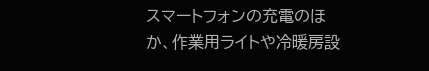スマートフォンの充電のほか、作業用ライトや冷暖房設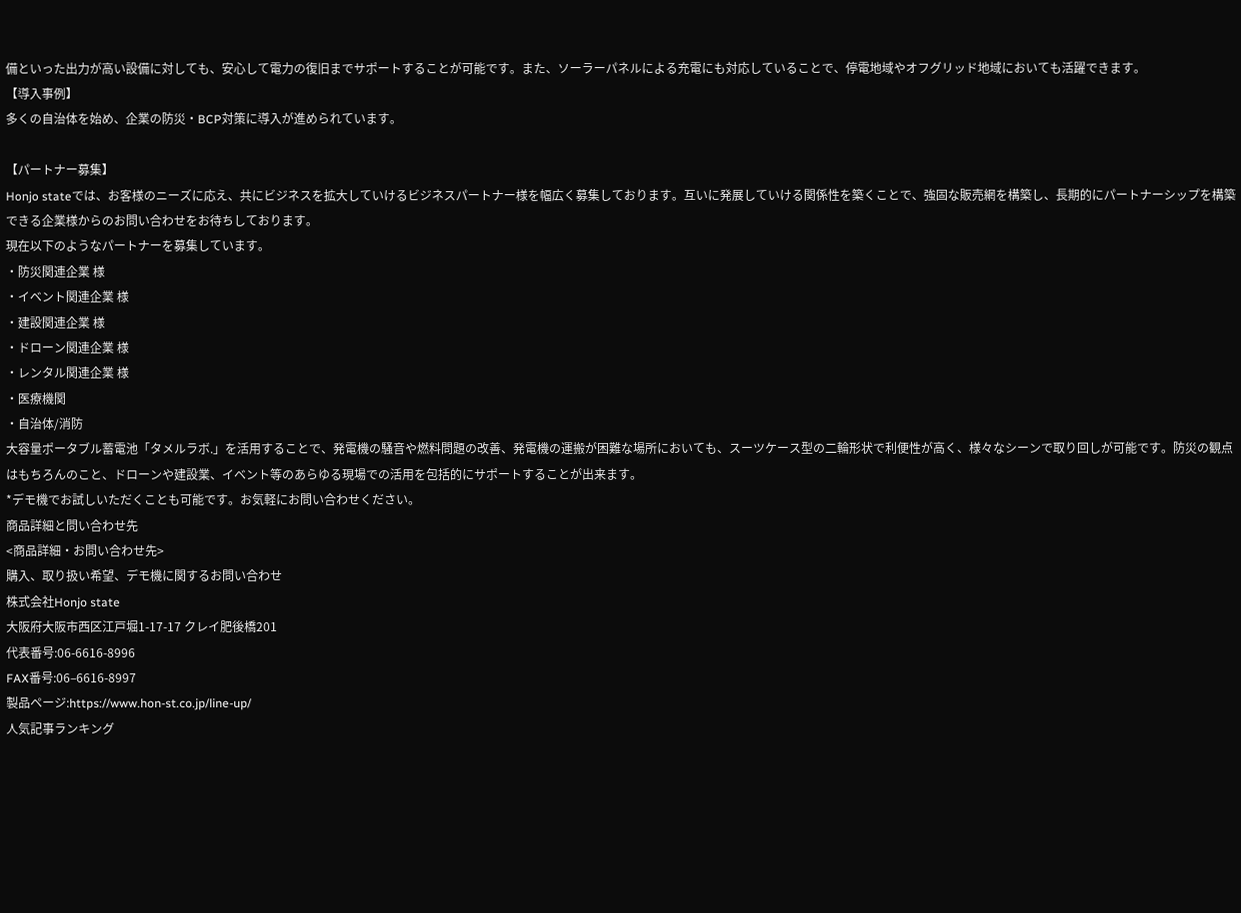備といった出力が高い設備に対しても、安心して電力の復旧までサポートすることが可能です。また、ソーラーパネルによる充電にも対応していることで、停電地域やオフグリッド地域においても活躍できます。
【導入事例】
多くの自治体を始め、企業の防災・BCP対策に導入が進められています。

【パートナー募集】
Honjo stateでは、お客様のニーズに応え、共にビジネスを拡大していけるビジネスパートナー様を幅広く募集しております。互いに発展していける関係性を築くことで、強固な販売網を構築し、長期的にパートナーシップを構築できる企業様からのお問い合わせをお待ちしております。
現在以下のようなパートナーを募集しています。
・防災関連企業 様
・イベント関連企業 様
・建設関連企業 様
・ドローン関連企業 様
・レンタル関連企業 様
・医療機関
・自治体/消防
大容量ポータブル蓄電池「タメルラボ.」を活用することで、発電機の騒音や燃料問題の改善、発電機の運搬が困難な場所においても、スーツケース型の二輪形状で利便性が高く、様々なシーンで取り回しが可能です。防災の観点はもちろんのこと、ドローンや建設業、イベント等のあらゆる現場での活用を包括的にサポートすることが出来ます。
*デモ機でお試しいただくことも可能です。お気軽にお問い合わせください。
商品詳細と問い合わせ先
<商品詳細・お問い合わせ先>
購入、取り扱い希望、デモ機に関するお問い合わせ
株式会社Honjo state
大阪府大阪市西区江戸堀1-17-17 クレイ肥後橋201
代表番号:06-6616-8996
FAX番号:06–6616-8997
製品ページ:https://www.hon-st.co.jp/line-up/
人気記事ランキング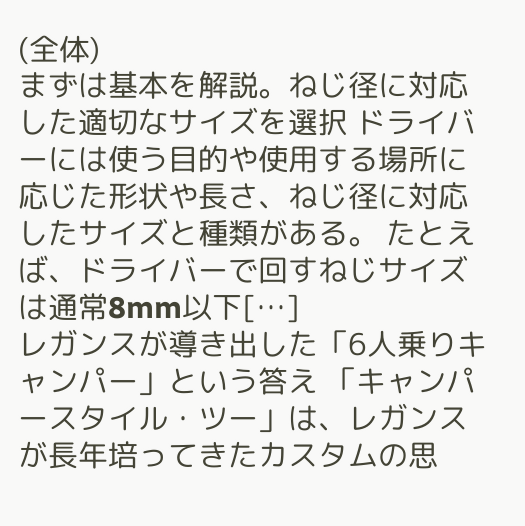(全体)
まずは基本を解説。ねじ径に対応した適切なサイズを選択 ドライバーには使う目的や使用する場所に応じた形状や長さ、ねじ径に対応したサイズと種類がある。 たとえば、ドライバーで回すねじサイズは通常8mm以下[…]
レガンスが導き出した「6人乗りキャンパー」という答え 「キャンパースタイル・ツー」は、レガンスが長年培ってきたカスタムの思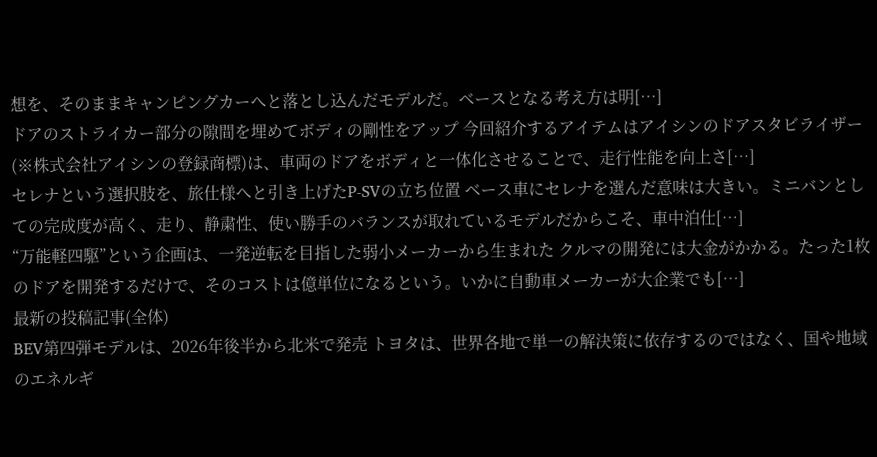想を、そのままキャンピングカーへと落とし込んだモデルだ。ベースとなる考え方は明[…]
ドアのストライカー部分の隙間を埋めてボディの剛性をアップ 今回紹介するアイテムはアイシンのドアスタビライザー(※株式会社アイシンの登録商標)は、車両のドアをボディと一体化させることで、走行性能を向上さ[…]
セレナという選択肢を、旅仕様へと引き上げたP-SVの立ち位置 ベース車にセレナを選んだ意味は大きい。ミニバンとしての完成度が高く、走り、静粛性、使い勝手のバランスが取れているモデルだからこそ、車中泊仕[…]
“万能軽四駆”という企画は、一発逆転を目指した弱小メーカーから生まれた クルマの開発には大金がかかる。たった1枚のドアを開発するだけで、そのコストは億単位になるという。いかに自動車メーカーが大企業でも[…]
最新の投稿記事(全体)
BEV第四弾モデルは、2026年後半から北米で発売 トヨタは、世界各地で単一の解決策に依存するのではなく、国や地域のエネルギ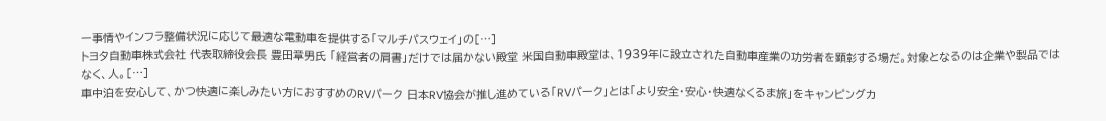ー事情やインフラ整備状況に応じて最適な電動車を提供する「マルチパスウェイ」の[…]
トヨタ自動車株式会社 代表取締役会長 豊田章男氏 「経営者の肩書」だけでは届かない殿堂 米国自動車殿堂は、1939年に設立された自動車産業の功労者を顕彰する場だ。対象となるのは企業や製品ではなく、人。[…]
車中泊を安心して、かつ快適に楽しみたい方におすすめのRVパーク 日本RV協会が推し進めている「RVパーク」とは「より安全・安心・快適なくるま旅」をキャンピングカ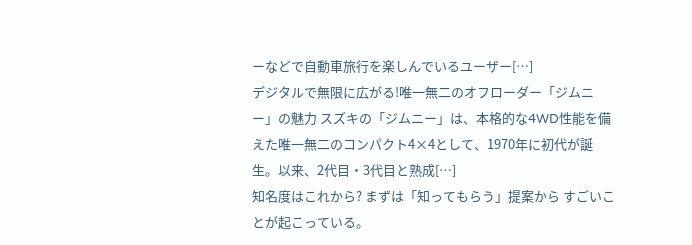ーなどで自動車旅行を楽しんでいるユーザー[…]
デジタルで無限に広がる!唯一無二のオフローダー「ジムニー」の魅力 スズキの「ジムニー」は、本格的な4WD性能を備えた唯一無二のコンパクト4×4として、1970年に初代が誕生。以来、2代目・3代目と熟成[…]
知名度はこれから? まずは「知ってもらう」提案から すごいことが起こっている。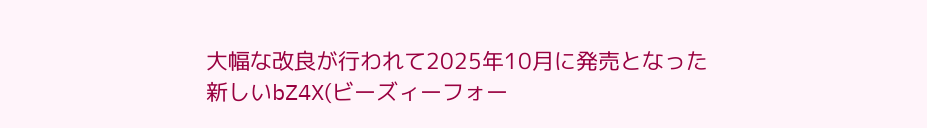大幅な改良が行われて2025年10月に発売となった新しいbZ4X(ビーズィーフォー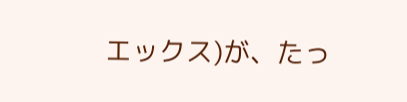エックス)が、たっ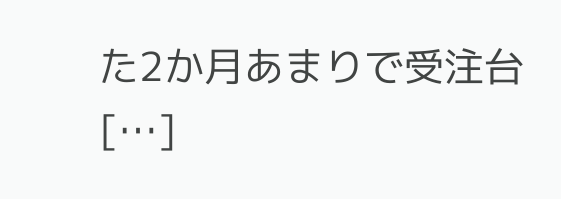た2か月あまりで受注台[…]